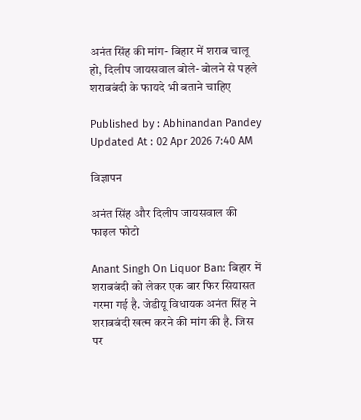अनंत सिंह की मांग- बिहार में शराब चालू हो, दिलीप जायसवाल बोले- बोलने से पहले शराबबंदी के फायदे भी बताने चाहिए

Published by : Abhinandan Pandey Updated At : 02 Apr 2026 7:40 AM

विज्ञापन

अनंत सिंह और दिलीप जायसवाल की फाइल फोटो

Anant Singh On Liquor Ban: बिहार में शराबबंदी को लेकर एक बार फिर सियासत गरमा गई है. जेडीयू विधायक अनंत सिंह ने शराबबंदी खत्म करने की मांग की है. जिस पर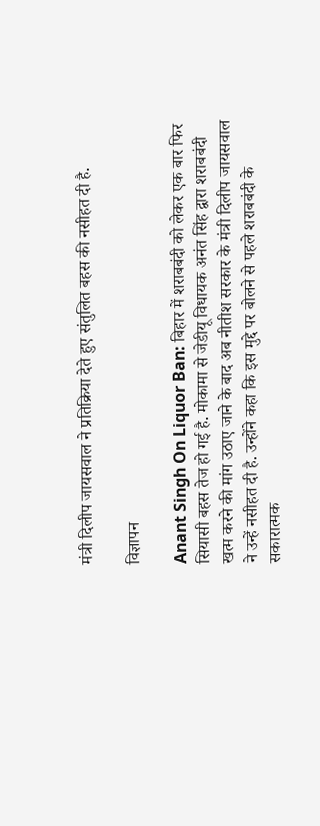मंत्री दिलीप जायसवाल ने प्रतिक्रिया देते हुए संतुलित बहस की नसीहत दी है.

विज्ञापन

Anant Singh On Liquor Ban: बिहार में शराबबंदी को लेकर एक बार फिर सियासी बहस तेज हो गई है. मोकामा से जेडीयू विधायक अनंत सिंह द्वारा शराबबंदी खत्म करने की मांग उठाए जाने के बाद अब नीतीश सरकार के मंत्री दिलीप जायसवाल ने उन्हें नसीहत दी है. उन्होंने कहा कि इस मुद्दे पर बोलने से पहले शराबबंदी के सकारात्मक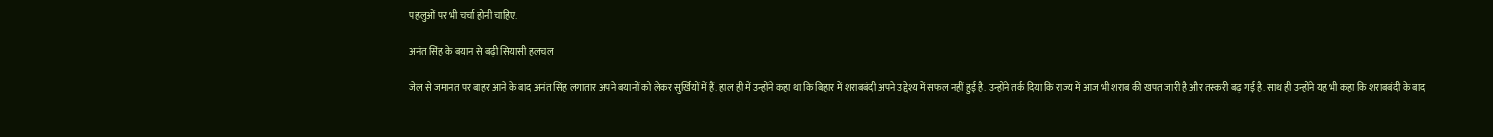पहलुओं पर भी चर्चा होनी चाहिए.

अनंत सिंह के बयान से बढ़ी सियासी हलचल

जेल से जमानत पर बाहर आने के बाद अनंत सिंह लगातार अपने बयानों को लेकर सुर्खियों में हैं. हाल ही में उन्होंने कहा था कि बिहार में शराबबंदी अपने उद्देश्य में सफल नहीं हुई है. उन्होंने तर्क दिया कि राज्य में आज भी शराब की खपत जारी है और तस्करी बढ़ गई है. साथ ही उन्होंने यह भी कहा कि शराबबंदी के बाद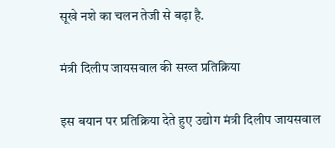सूखे नशे का चलन तेजी से बढ़ा है.

मंत्री दिलीप जायसवाल की सख्त प्रतिक्रिया

इस बयान पर प्रतिक्रिया देते हुए उद्योग मंत्री दिलीप जायसवाल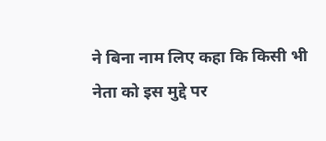ने बिना नाम लिए कहा कि किसी भी नेता को इस मुद्दे पर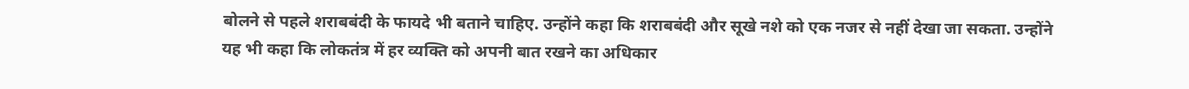बोलने से पहले शराबबंदी के फायदे भी बताने चाहिए. उन्होंने कहा कि शराबबंदी और सूखे नशे को एक नजर से नहीं देखा जा सकता. उन्होंने यह भी कहा कि लोकतंत्र में हर व्यक्ति को अपनी बात रखने का अधिकार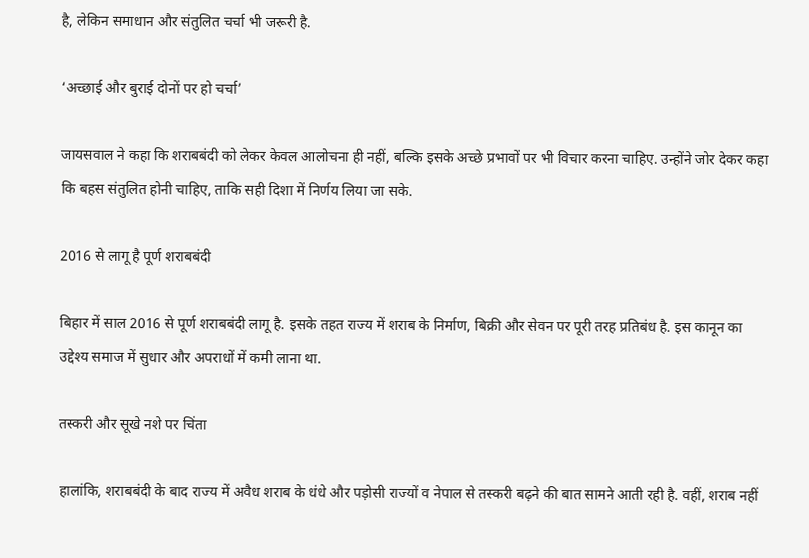है, लेकिन समाधान और संतुलित चर्चा भी जरूरी है.

‘अच्छाई और बुराई दोनों पर हो चर्चा’

जायसवाल ने कहा कि शराबबंदी को लेकर केवल आलोचना ही नहीं, बल्कि इसके अच्छे प्रभावों पर भी विचार करना चाहिए. उन्होंने जोर देकर कहा कि बहस संतुलित होनी चाहिए, ताकि सही दिशा में निर्णय लिया जा सके.

2016 से लागू है पूर्ण शराबबंदी

बिहार में साल 2016 से पूर्ण शराबबंदी लागू है. इसके तहत राज्य में शराब के निर्माण, बिक्री और सेवन पर पूरी तरह प्रतिबंध है. इस कानून का उद्देश्य समाज में सुधार और अपराधों में कमी लाना था.

तस्करी और सूखे नशे पर चिंता

हालांकि, शराबबंदी के बाद राज्य में अवैध शराब के धंधे और पड़ोसी राज्यों व नेपाल से तस्करी बढ़ने की बात सामने आती रही है. वहीं, शराब नहीं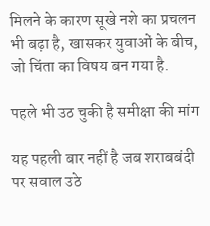मिलने के कारण सूखे नशे का प्रचलन भी बढ़ा है, खासकर युवाओं के बीच, जो चिंता का विषय बन गया है.

पहले भी उठ चुकी है समीक्षा की मांग

यह पहली बार नहीं है जब शराबबंदी पर सवाल उठे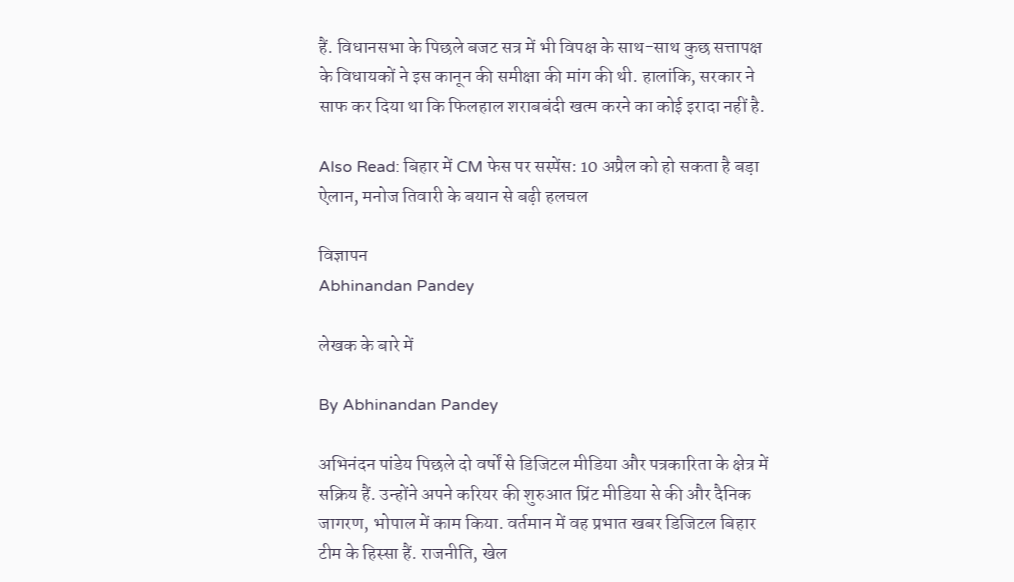हैं. विधानसभा के पिछले बजट सत्र में भी विपक्ष के साथ-साथ कुछ सत्तापक्ष के विधायकों ने इस कानून की समीक्षा की मांग की थी. हालांकि, सरकार ने साफ कर दिया था कि फिलहाल शराबबंदी खत्म करने का कोई इरादा नहीं है.

Also Read: बिहार में CM फेस पर सस्पेंस: 10 अप्रैल को हो सकता है बड़ा ऐलान, मनोज तिवारी के बयान से बढ़ी हलचल

विज्ञापन
Abhinandan Pandey

लेखक के बारे में

By Abhinandan Pandey

अभिनंदन पांडेय पिछले दो वर्षों से डिजिटल मीडिया और पत्रकारिता के क्षेत्र में सक्रिय हैं. उन्होंने अपने करियर की शुरुआत प्रिंट मीडिया से की और दैनिक जागरण, भोपाल में काम किया. वर्तमान में वह प्रभात खबर डिजिटल बिहार टीम के हिस्सा हैं. राजनीति, खेल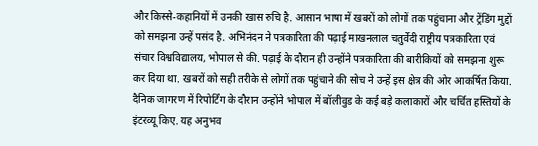और किस्से-कहानियों में उनकी खास रुचि है. आसान भाषा में खबरों को लोगों तक पहुंचाना और ट्रेंडिंग मुद्दों को समझना उन्हें पसंद है. अभिनंदन ने पत्रकारिता की पढ़ाई माखनलाल चतुर्वेदी राष्ट्रीय पत्रकारिता एवं संचार विश्वविद्यालय, भोपाल से की. पढ़ाई के दौरान ही उन्होंने पत्रकारिता की बारीकियों को समझना शुरू कर दिया था. खबरों को सही तरीके से लोगों तक पहुंचाने की सोच ने उन्हें इस क्षेत्र की ओर आकर्षित किया. दैनिक जागरण में रिपोर्टिंग के दौरान उन्होंने भोपाल में बॉलीवुड के कई बड़े कलाकारों और चर्चित हस्तियों के इंटरव्यू किए. यह अनुभव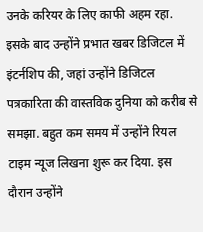उनके करियर के लिए काफी अहम रहा. इसके बाद उन्होंने प्रभात खबर डिजिटल में इंटर्नशिप की, जहां उन्होंने डिजिटल पत्रकारिता की वास्तविक दुनिया को करीब से समझा. बहुत कम समय में उन्होंने रियल टाइम न्यूज लिखना शुरू कर दिया. इस दौरान उन्होंने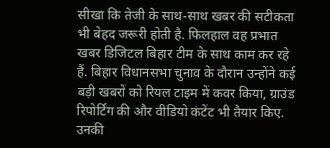सीखा कि तेजी के साथ-साथ खबर की सटीकता भी बेहद जरूरी होती है. फिलहाल वह प्रभात खबर डिजिटल बिहार टीम के साथ काम कर रहे हैं. बिहार विधानसभा चुनाव के दौरान उन्होंने कई बड़ी खबरों को रियल टाइम में कवर किया, ग्राउंड रिपोर्टिंग की और वीडियो कंटेंट भी तैयार किए. उनकी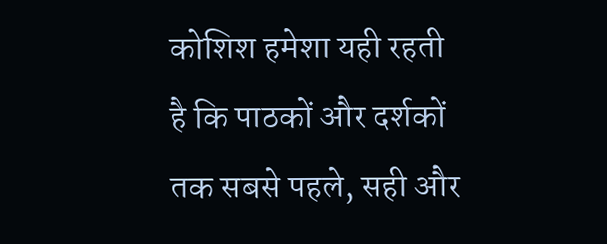कोशिश हमेशा यही रहती है कि पाठकों और दर्शकों तक सबसे पहले, सही और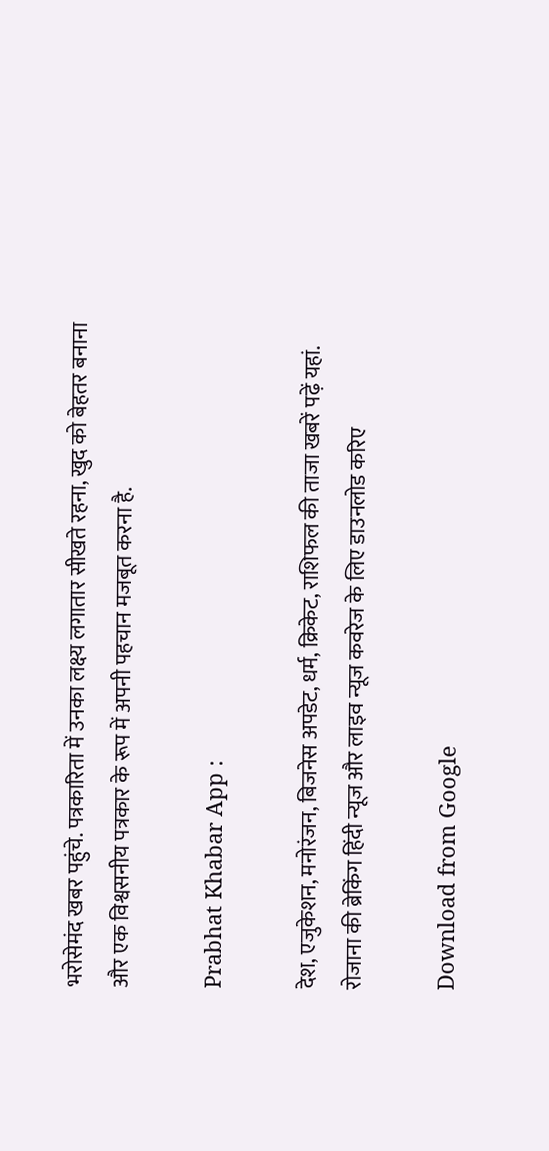भरोसेमंद खबर पहुंचे. पत्रकारिता में उनका लक्ष्य लगातार सीखते रहना, खुद को बेहतर बनाना और एक विश्वसनीय पत्रकार के रूप में अपनी पहचान मजबूत करना है.

Prabhat Khabar App :

देश, एजुकेशन, मनोरंजन, बिजनेस अपडेट, धर्म, क्रिकेट, राशिफल की ताजा खबरें पढ़ें यहां. रोजाना की ब्रेकिंग हिंदी न्यूज और लाइव न्यूज कवरेज के लिए डाउनलोड करिए

Download from Google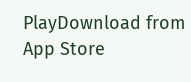PlayDownload from App Store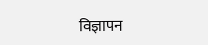विज्ञापन